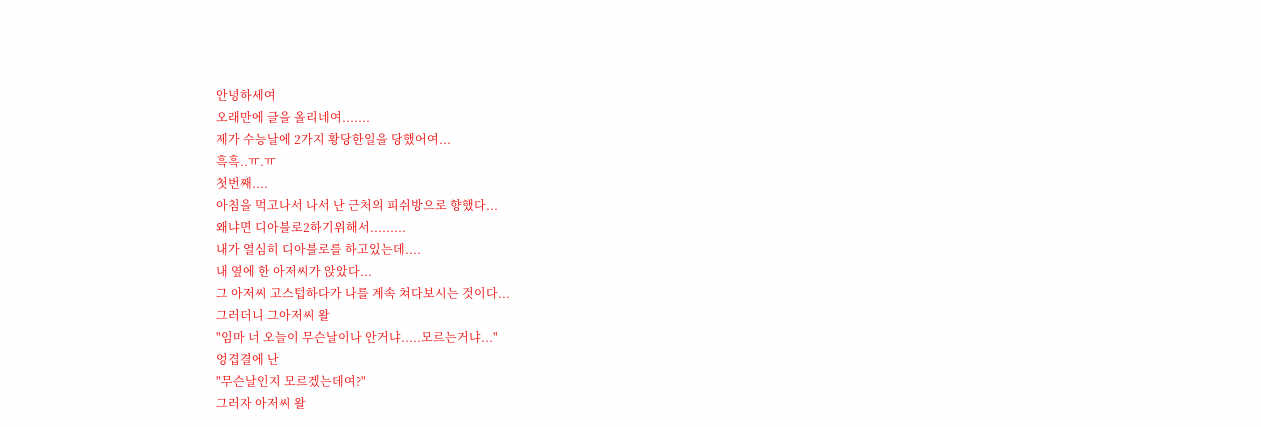안녕하세여
오래만에 글을 올리네여.......
제가 수능날에 2가지 황당한일을 당했어여...
흑흑..ㅠ.ㅠ
첫번째....
아침을 먹고나서 나서 난 근처의 피쉬방으로 향했다...
왜냐면 디아블로2하기위해서.........
내가 열심히 디아블로를 하고있는데....
내 옆에 한 아저씨가 앉았다...
그 아저씨 고스텁하다가 나를 계속 쳐다보시는 것이다...
그러더니 그아저씨 왈
"임마 너 오늘이 무슨날이나 안거냐.....모르는거냐..."
엉겹결에 난
"무슨날인지 모르겠는데여?"
그러자 아저씨 왈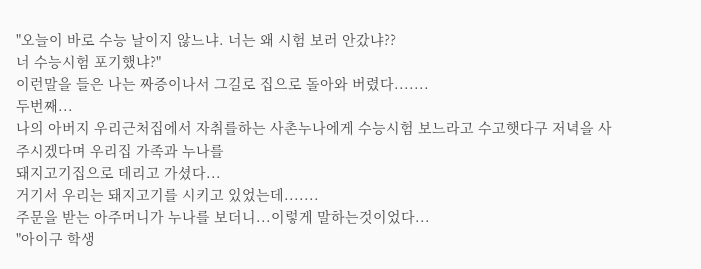"오늘이 바로 수능 날이지 않느냐. 너는 왜 시험 보러 안갔냐??
너 수능시험 포기했냐?"
이런말을 들은 나는 짜증이나서 그길로 집으로 돌아와 버렸다.......
두번째...
나의 아버지 우리근처집에서 자취를하는 사촌누나에게 수능시험 보느라고 수고햇다구 저녁을 사주시겠다며 우리집 가족과 누나를
돼지고기집으로 데리고 가셨다...
거기서 우리는 돼지고기를 시키고 있었는데.......
주문을 받는 아주머니가 누나를 보더니...이렇게 말하는것이었다...
"아이구 학생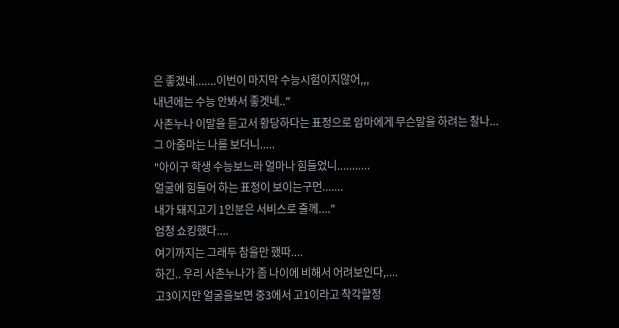은 좋겠네.......이번이 마지막 수능시험이지않어,,,
내년에는 수능 안봐서 좋겟네.."
사촌누나 이말을 듣고서 황당하다는 표정으로 암마에게 무슨말을 하려는 찰나...
그 아줌마는 나를 보더니.....
"아이구 학생 수능보느라 얼마나 힘들었니...........
얼굴에 힘들어 하는 표정이 보이는구먼.......
내가 돼지고기 1인분은 서비스로 줄께...."
엄청 쇼킹했다....
여기까지는 그래두 참을만 했따....
하긴.. 우리 사촌누나가 좀 나이에 비해서 어려보인다,....
고3이지만 얼굴을보면 중3에서 고1이라고 착각할정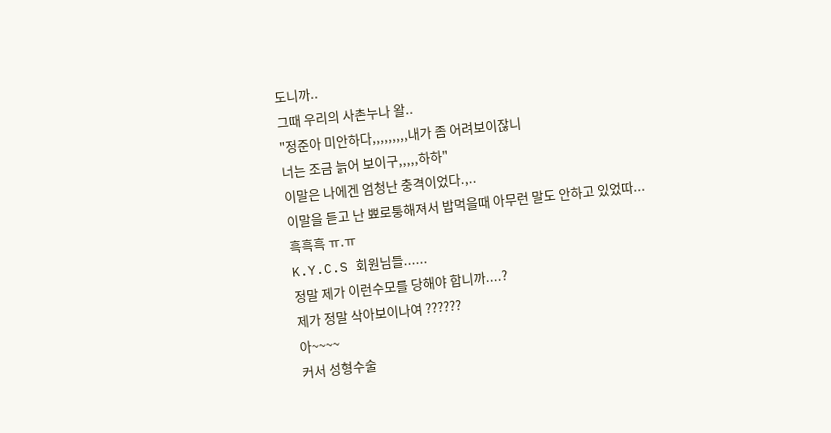도니까..
그때 우리의 사촌누나 왈..
"정준아 미안하다,,,,,,,,,내가 좀 어려보이잖니
너는 조금 늙어 보이구,,,,,하하"
이말은 나에겐 엄청난 충격이었다.,..
이말을 듣고 난 뾰로퉁해져서 밥먹을때 아무런 말도 안하고 있었따...
흑흑흑 ㅠ.ㅠ
K.Y.C.S 회원님들......
정말 제가 이런수모를 당해야 합니까....?
제가 정말 삭아보이나여 ??????
아~~~~
커서 성형수술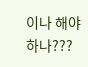이나 해야하나???